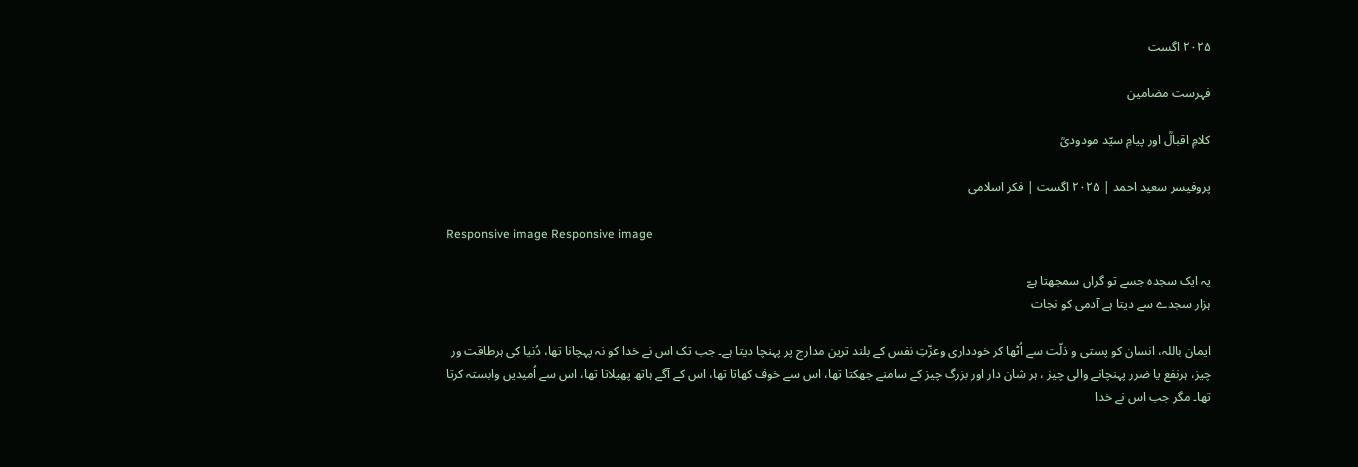۲۰۲۵ اگست

فہرست مضامین

کلامِ اقبالؒ اور پیامِ سیّد مودودیؒ

پروفیسر سعید احمد | ۲۰۲۵ اگست | فکر اسلامی

Responsive image Responsive image

یہ ایک سجدہ جسے تو گراں سمجھتا ہےّ
ہزار سجدے سے دیتا ہے آدمی کو نجات

ایمان باللہ، انسان کو پستی و ذلّت سے اُٹھا کر خودداری وعزّتِ نفس کے بلند ترین مدارج پر پہنچا دیتا ہے۔ جب تک اس نے خدا کو نہ پہچانا تھا، دُنیا کی ہرطاقت ور چیز، ہرنفع یا ضرر پہنچانے والی چیز ، ہر شان دار اور بزرگ چیز کے سامنے جھکتا تھا، اس سے خوف کھاتا تھا، اس کے آگے ہاتھ پھیلاتا تھا، اس سے اُمیدیں وابستہ کرتا تھا۔ مگر جب اس نے خدا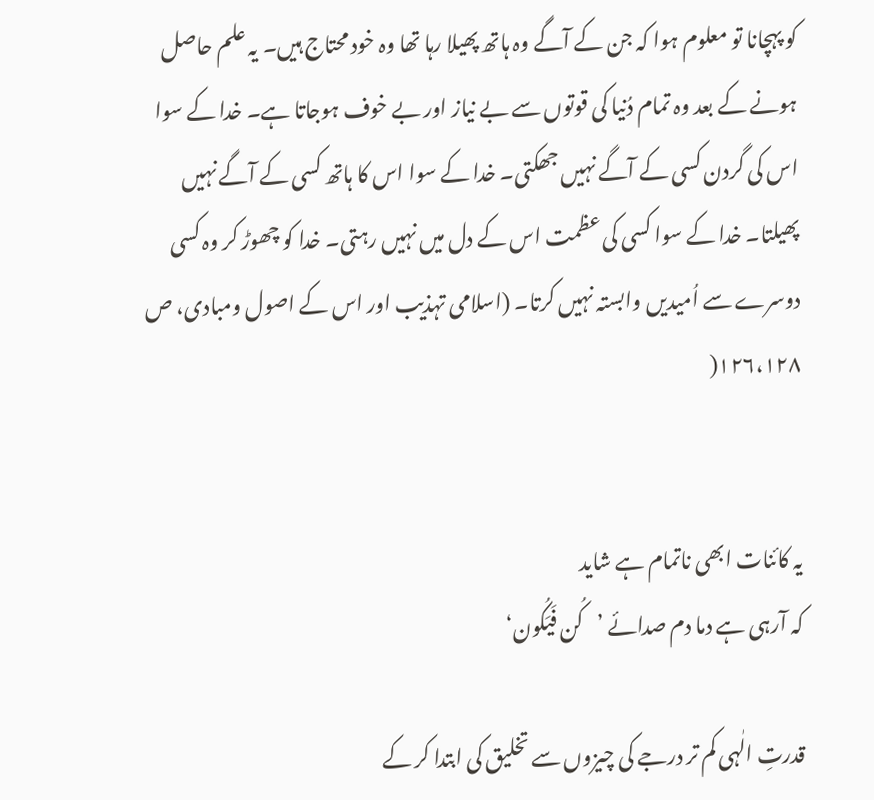کو پہچانا تو معلوم ہوا کہ جن کے آگے وہ ہاتھ پھیلا رہا تھا وہ خود محتاج ہیں۔ یہ علم حاصل ہونے کے بعد وہ تمام دُنیا کی قوتوں سے بے نیاز اور بے خوف ہوجاتا ہے۔ خدا کے سوا اس کی گردن کسی کے آگے نہیں جھکتی۔ خدا کے سوا اس کا ہاتھ کسی کے آگے نہیں پھیلتا۔ خدا کے سوا کسی کی عظمت اس کے دل میں نہیں رہتی۔ خدا کو چھوڑ کر وہ کسی دوسرے سے اُمیدیں وابستہ نہیں کرتا۔ (اسلامی تہذیب اور اس کے اصول ومبادی، ص ۱۲۶،۱۲۸(


یہ کائنات ابھی ناتمام ہے شاید
کہ آرہی ہے دما دم صدائے ’کُن فَیَکُون‘

قدرتِ الٰہی کم تر درجے کی چیزوں سے تخلیق کی ابتدا کر کے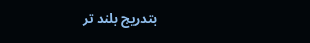بتدریج بلند تر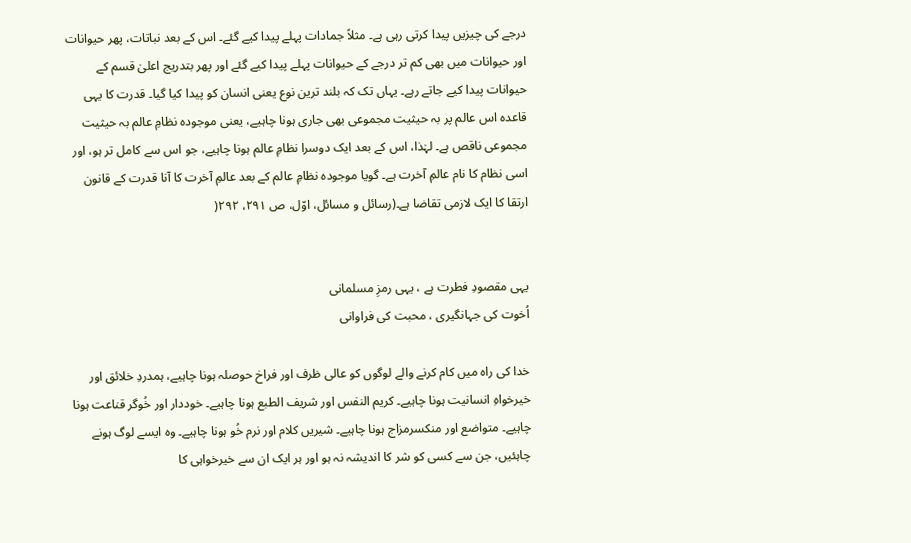درجے کی چیزیں پیدا کرتی رہی ہے۔ مثلاً جمادات پہلے پیدا کیے گئے۔ اس کے بعد نباتات، پھر حیوانات اور حیوانات میں بھی کم تر درجے کے حیوانات پہلے پیدا کیے گئے اور پھر بتدریج اعلیٰ قسم کے حیوانات پیدا کیے جاتے رہے۔ یہاں تک کہ بلند ترین نوع یعنی انسان کو پیدا کیا گیا۔ قدرت کا یہی قاعدہ اس عالم پر بہ حیثیت مجموعی بھی جاری ہونا چاہیے، یعنی موجودہ نظامِ عالم بہ حیثیت مجموعی ناقص ہے۔ لہٰذا، اس کے بعد ایک دوسرا نظامِ عالم ہونا چاہیے، جو اس سے کامل تر ہو، اور اسی نظام کا نام عالمِ آخرت ہے۔ گویا موجودہ نظامِ عالم کے بعد عالمِ آخرت کا آنا قدرت کے قانون ارتقا کا ایک لازمی تقاضا ہے۔(رسائل و مسائل، اوّل، ص ۲۹۱، ۲۹۲(


یہی مقصودِ فطرت ہے ، یہی رمزِ مسلمانی
اُخوت کی جہانگیری ، محبت کی فراوانی

خدا کی راہ میں کام کرنے والے لوگوں کو عالی ظرف اور فراخ حوصلہ ہونا چاہیے، ہمدردِ خلائق اور خیرخواہِ انسانیت ہونا چاہیے۔ کریم النفس اور شریف الطبع ہونا چاہیے۔ خوددار اور خُوگر قناعت ہونا چاہیے۔ متواضع اور منکسرمزاج ہونا چاہیے۔ شیریں کلام اور نرم خُو ہونا چاہیے۔ وہ ایسے لوگ ہونے چاہئیں، جن سے کسی کو شر کا اندیشہ نہ ہو اور ہر ایک ان سے خیرخواہی کا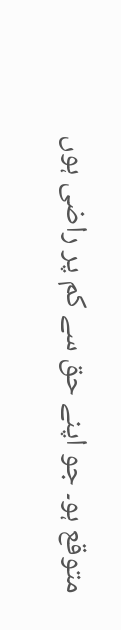متوقع ہو۔ جو اپنے حق سے کم پر راضی ہوں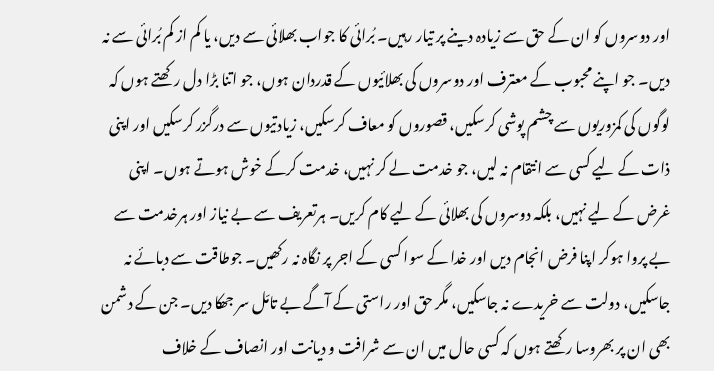اور دوسروں کو ان کے حق سے زیادہ دینے پر تیار رہیں۔ بُرائی کا جواب بھلائی سے دیں، یا کم از کم بُرائی سے نہ دیں۔ جو اپنے محبوب کے معترف اور دوسروں کی بھلائیوں کے قدردان ہوں، جو اتنا بڑا دل رکھتے ہوں کہ لوگوں کی کمزوریوں سے چشم پوشی کرسکیں، قصوروں کو معاف کرسکیں، زیادتیوں سے درگزر کرسکیں اور اپنی ذات کے لیے کسی سے انتقام نہ لیں، جو خدمت لے کر نہیں، خدمت کرکے خوش ہوتے ہوں۔ اپنی غرض کے لیے نہیں، بلکہ دوسروں کی بھلائی کے لیے کام کریں۔ ہرتعریف سے بے نیاز اور ہرخدمت سے بے پروا ہوکر اپنا فرض انجام دیں اور خدا کے سوا کسی کے اجر پر نگاہ نہ رکھیں۔ جوطاقت سے دبائے نہ جاسکیں، دولت سے خریدے نہ جاسکیں، مگر حق اور راستی کے آگے بے تامّل سر جھکا دیں۔ جن کے دشمن بھی ان پر بھروسا رکھتے ہوں کہ کسی حال میں ان سے شرافت و دیانت اور انصاف کے خلاف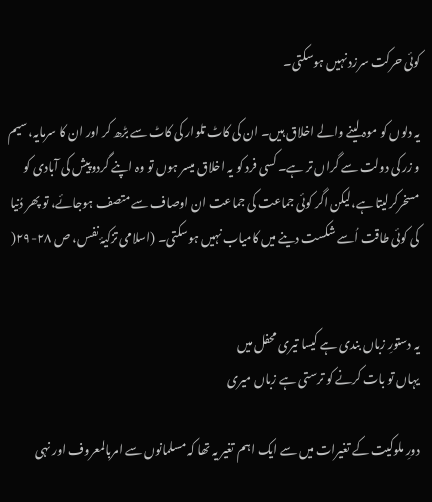کوئی حرکت سرزد نہیں ہوسکتی۔

یہ دلوں کو موہ لینے والے اخلاق ہیں۔ ان کی کاٹ تلوار کی کاٹ سے بڑھ کر اور ان کا سرمایہ، سیم و زر کی دولت سے گراں تر ہے۔ کسی فرد کو یہ اخلاق میسر ہوں تو وہ اپنے گردوپیش کی آبادی کو مسخرکرلیتا ہے،لیکن اگر کوئی جماعت کی جماعت ان اوصاف سے متصف ہوجائے، تو پھر دُنیا کی کوئی طاقت اُسے شکست دینے میں کامیاب نہیں ہوسکتی۔ (اسلامی تزکیۂ نفس، ص ۲۸-۲۹(


یہ دستورِ زباں بندی ہے کیسا تیری محفل میں
یہاں تو بات کرنے کو ترستی ہے زباں میری

دورِ ملوکیت کے تغیرات میں سے ایک اہم تغیر یہ تھا کہ مسلمانوں سے امربالمعروف اور نہی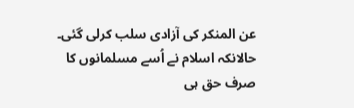عن المنکر کی آزادی سلب کرلی گئی۔ حالانکہ اسلام نے اُسے مسلمانوں کا صرف حق ہی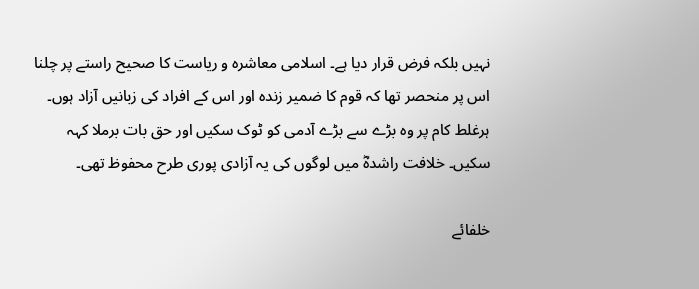نہیں بلکہ فرض قرار دیا ہے۔ اسلامی معاشرہ و ریاست کا صحیح راستے پر چلنا اس پر منحصر تھا کہ قوم کا ضمیر زندہ اور اس کے افراد کی زبانیں آزاد ہوں۔ ہرغلط کام پر وہ بڑے سے بڑے آدمی کو ٹوک سکیں اور حق بات برملا کہہ سکیں۔ خلافت راشدہؓ میں لوگوں کی یہ آزادی پوری طرح محفوظ تھی۔

خلفائے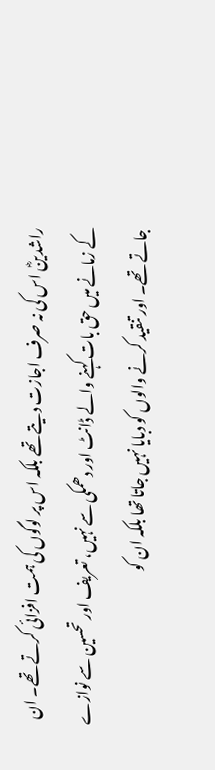راشدینؓ اس کی نہ صرف اجازت دیتے تھے بلکہ اس پر لوگوں کی ہمت افزائی کرتے تھے۔ ان کے زمانے میں حق بات کہنے والے ڈانٹ اور دھمکی سے نہیں، تعریف اور تحسین سے نوازے جاتے تھے۔ اور تنقید کرنے والوں کو دبایا نہیں جاتا تھا بلکہ ان کو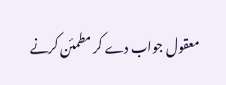معقول جواب دے کر مطمئن کرنے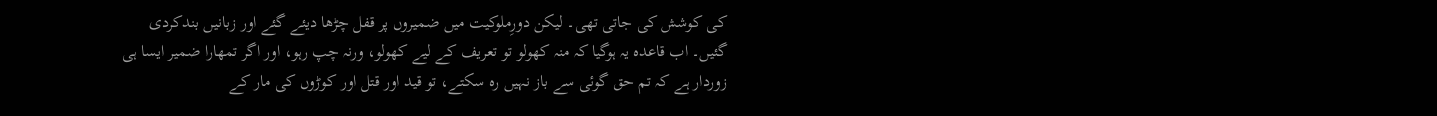کی کوشش کی جاتی تھی۔ لیکن دورِملوکیت میں ضمیروں پر قفل چڑھا دیئے گئے اور زبانیں بندکردی گئیں۔ اب قاعدہ یہ ہوگیا کہ منہ کھولو تو تعریف کے لیے کھولو، ورنہ چپ رہو، اور اگر تمھارا ضمیر ایسا ہی زوردار ہے کہ تم حق گوئی سے باز نہیں رہ سکتے، تو قید اور قتل اور کوڑوں کی مار کے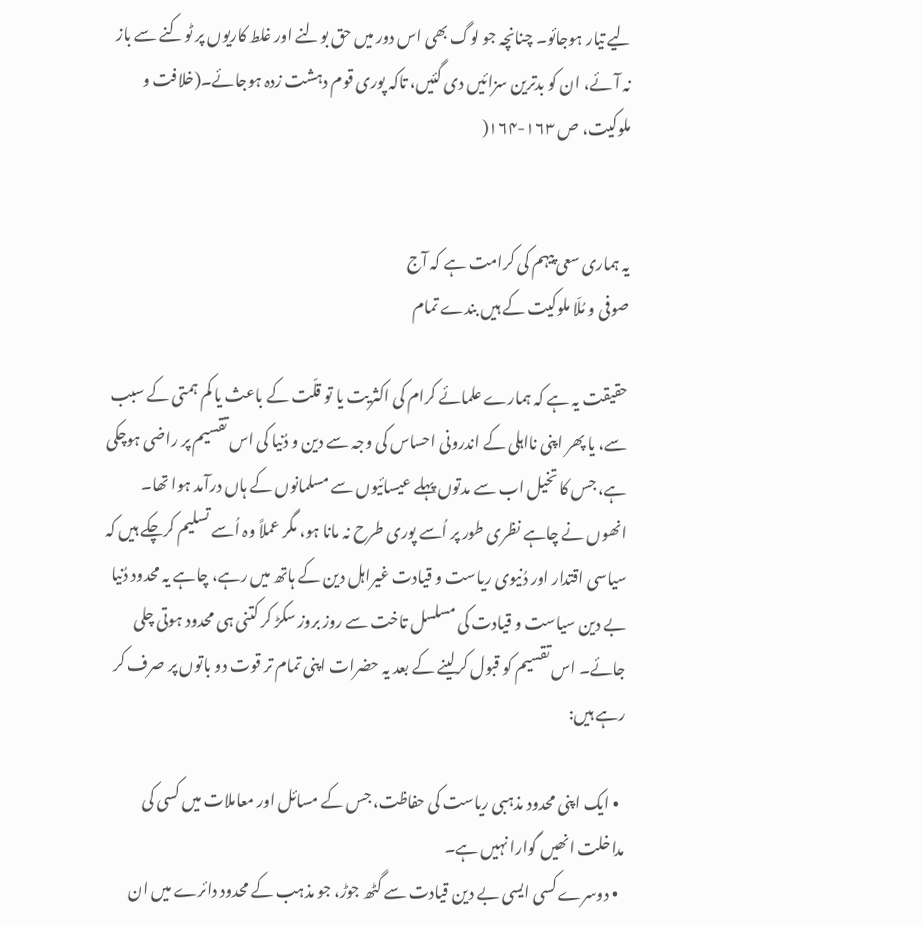لیے تیار ہوجائو۔ چنانچہ جو لوگ بھی اس دور میں حق بولنے اور غلط کاریوں پر ٹوکنے سے باز نہ آئے، ان کو بدترین سزائیں دی گئیں، تاکہ پوری قوم دہشت زدہ ہوجائے۔(خلافت و ملوکیت، ص ۱۶۳-۱۶۴(


یہ ہماری سعی پیہم کی کرامت ہے کہ آج
صوفی و مُلّا ملوکیت کے ہیں بندے تمام

حقیقت یہ ہے کہ ہمارے علمائے کرام کی اکثریت یا تو قلّت کے باعث یا کم ہمتی کے سبب سے، یا پھر اپنی نااہلی کے اندرونی احساس کی وجہ سے دین و دُنیا کی اس تقسیم پر راضی ہوچکی ہے، جس کا تخیل اب سے مدتوں پہلے عیسائیوں سے مسلمانوں کے ہاں درآمد ہوا تھا۔ انھوں نے چاہے نظری طور پر اُسے پوری طرح نہ مانا ہو، مگر عملاً وہ اُسے تسلیم کرچکے ہیں کہ سیاسی اقتدار اور دُنیوی ریاست و قیادت غیراہل دین کے ہاتھ میں رہے، چاہے یہ محدود دُنیا بے دین سیاست و قیادت کی مسلسل تاخت سے روز بروز سکڑ کر کتنی ہی محدود ہوتی چلی جائے۔ اس تقسیم کو قبول کرلینے کے بعد یہ حضرات اپنی تمام تر قوت دو باتوں پر صرف کر رہے ہیں:

  • ایک اپنی محدود مذہبی ریاست کی حفاظت، جس کے مسائل اور معاملات میں کسی کی مداخلت انھیں گوارا نہیں ہے۔
  • دوسرے کسی ایسی بے دین قیادت سے گٹھ جوڑ، جو مذہب کے محدود دائرے میں ان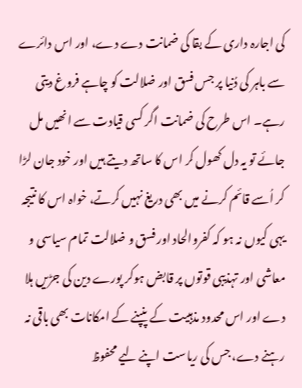کی اجارہ داری کے بقا کی ضمانت دے دے، اور اس دائرے سے باہر کی دُنیا پر جس فسق اور ضلالت کو چاہے فروغ دیتی رہے۔ اس طرح کی ضمانت اگر کسی قیادت سے انھیں مل جائے تو یہ دل کھول کر اس کا ساتھ دیتے ہیں اور خود جان لڑا کر اُسے قائم کرنے میں بھی دریغ نہیں کرتے، خواہ اس کا نتیجہ یہی کیوں نہ ہو کہ کفروالحاد اور فسق و ضلالت تمام سیاسی و معاشی اور تہذیبی قوتوں پر قابض ہوکر پورے دین کی جڑیں ہلا دے اور اس محدود مذہبیت کے پنپنے کے امکانات بھی باقی نہ رہنے دے، جس کی ریاست اپنے لیے محفوظ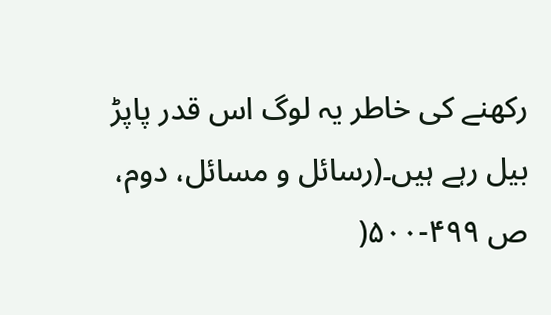رکھنے کی خاطر یہ لوگ اس قدر پاپڑ بیل رہے ہیں۔(رسائل و مسائل، دوم، ص ۴۹۹-۵۰۰(